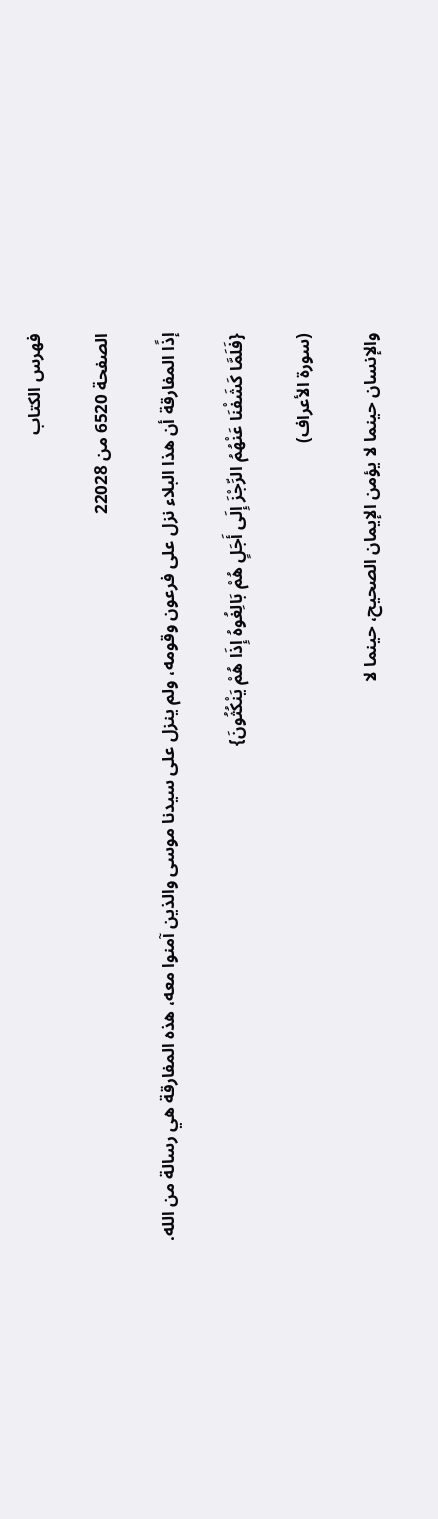فهرس الكتاب

الصفحة 6520 من 22028

إذًا المفارقة أن هذا البلاء نزل على فرعون وقومه، ولم ينزل على سيدنا موسى والذين آمنوا معه، هذه المفارقة هي رسالة من الله.

{فَلَمَّا كَشَفْنَا عَنْهُمُ الرِّجْزَ إِلَى أَجَلٍ هُمْ بَالِغُوهُ إِذَا هُمْ يَنْكُثُونَ}

(سورة الأعراف)

والإنسان حينما لا يؤمن الإيمان الصحيح، حينما لا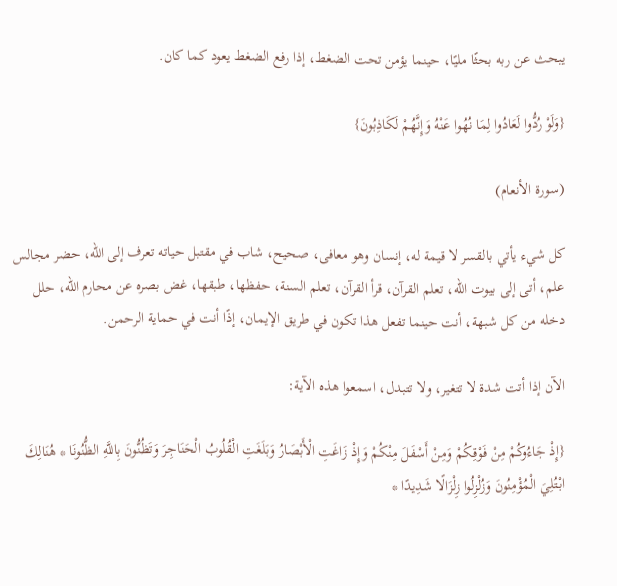يبحث عن ربه بحثًا مليًا، حينما يؤمن تحت الضغط، إذا رفع الضغط يعود كما كان.

{وَلَوْ رُدُّوا لَعَادُوا لِمَا نُهُوا عَنْهُ وَإِنَّهُمْ لَكَاذِبُونَ}

(سورة الأنعام)

كل شيء يأتي بالقسر لا قيمة له، إنسان وهو معافى، صحيح، شاب في مقتبل حياته تعرف إلى الله، حضر مجالس علم، أتى إلى بيوت الله، تعلم القرآن، قرأ القرآن، تعلم السنة، حفظها، طبقها، غض بصره عن محارم الله، حلل دخله من كل شبهة، أنت حينما تفعل هذا تكون في طريق الإيمان، إذًا أنت في حماية الرحمن.

الآن إذا أتت شدة لا تتغير، ولا تتبدل، اسمعوا هذه الآية:

{إِذْ جَاءُوكُمْ مِنْ فَوْقِكُمْ وَمِنْ أَسْفَلَ مِنْكُمْ وَإِذْ زَاغَتِ الْأَبْصَارُ وَبَلَغَتِ الْقُلُوبُ الْحَنَاجِرَ وَتَظُنُّونَ بِاللَّهِ الظُّنُونَا * هُنَالِكَ ابْتُلِيَ الْمُؤْمِنُونَ وَزُلْزِلُوا زِلْزَالًا شَدِيدًا *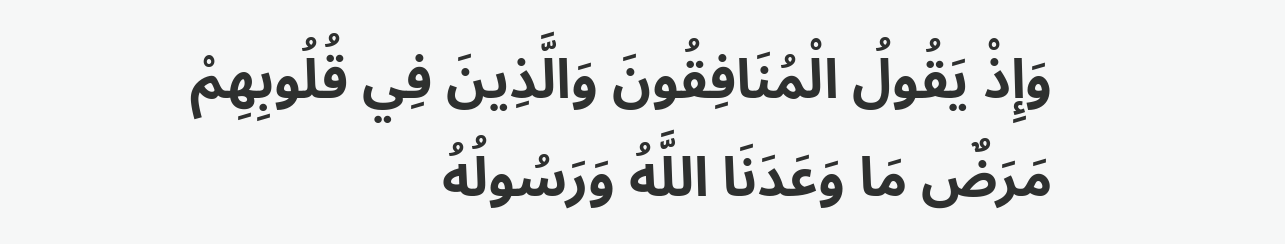وَإِذْ يَقُولُ الْمُنَافِقُونَ وَالَّذِينَ فِي قُلُوبِهِمْ مَرَضٌ مَا وَعَدَنَا اللَّهُ وَرَسُولُهُ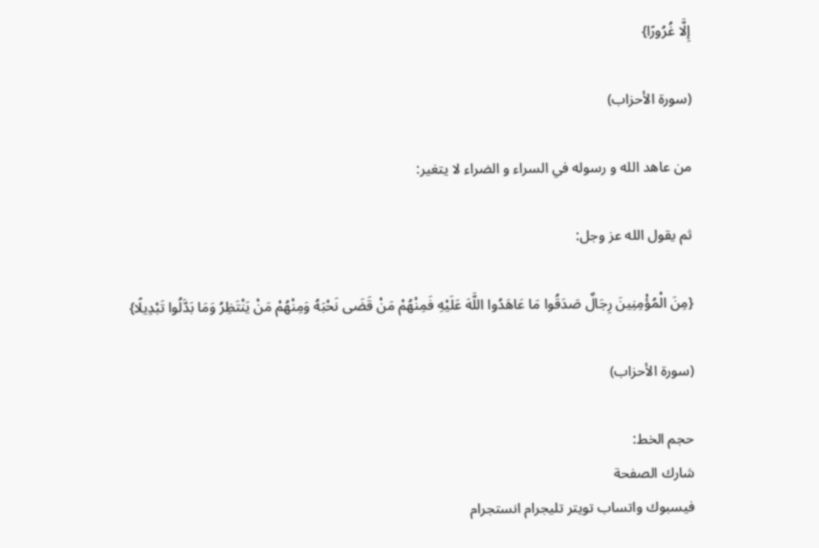إِلَّا غُرُورًا}

(سورة الأحزاب)

من عاهد الله و رسوله في السراء و الضراء لا يتغير:

ثم يقول الله عز وجل:

{مِنَ الْمُؤْمِنِينَ رِجَالٌ صَدَقُوا مَا عَاهَدُوا اللَّهَ عَلَيْهِ فَمِنْهُمْ مَنْ قَضَى نَحْبَهُ وَمِنْهُمْ مَنْ يَنْتَظِرُ وَمَا بَدَّلُوا تَبْدِيلًا}

(سورة الأحزاب)

حجم الخط:
شارك الصفحة
فيسبوك واتساب تويتر تليجرام انستجرام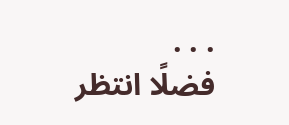. . .
فضلًا انتظر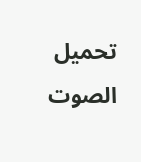تحميل الصوت